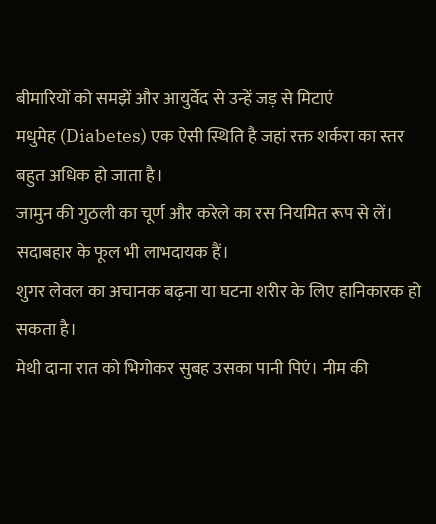बीमारियों को समझें और आयुर्वेद से उन्हें जड़ से मिटाएं
मधुमेह (Diabetes) एक ऐसी स्थिति है जहां रक्त शर्करा का स्तर बहुत अधिक हो जाता है।
जामुन की गुठली का चूर्ण और करेले का रस नियमित रूप से लें। सदाबहार के फूल भी लाभदायक हैं।
शुगर लेवल का अचानक बढ़ना या घटना शरीर के लिए हानिकारक हो सकता है।
मेथी दाना रात को भिगोकर सुबह उसका पानी पिएं। नीम की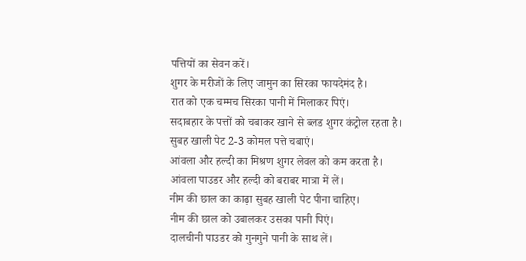पत्तियों का सेवन करें।
शुगर के मरीजों के लिए जामुन का सिरका फायदेमंद है।
रात को एक चम्मच सिरका पानी में मिलाकर पिएं।
सदाबहार के पत्तों को चबाकर खाने से ब्लड शुगर कंट्रोल रहता है।
सुबह खाली पेट 2-3 कोमल पत्ते चबाएं।
आंवला और हल्दी का मिश्रण शुगर लेवल को कम करता है।
आंवला पाउडर और हल्दी को बराबर मात्रा में लें।
नीम की छाल का काढ़ा सुबह खाली पेट पीना चाहिए।
नीम की छाल को उबालकर उसका पानी पिएं।
दालचीनी पाउडर को गुनगुने पानी के साथ लें।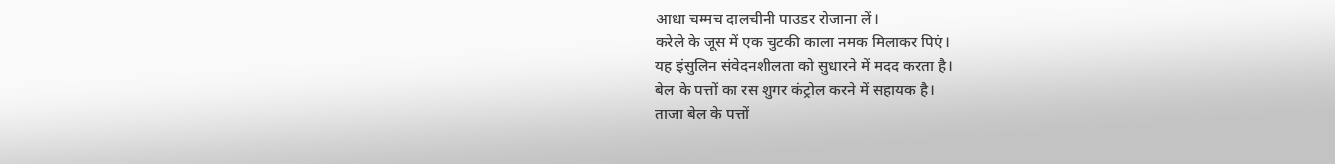आधा चम्मच दालचीनी पाउडर रोजाना लें।
करेले के जूस में एक चुटकी काला नमक मिलाकर पिएं।
यह इंसुलिन संवेदनशीलता को सुधारने में मदद करता है।
बेल के पत्तों का रस शुगर कंट्रोल करने में सहायक है।
ताजा बेल के पत्तों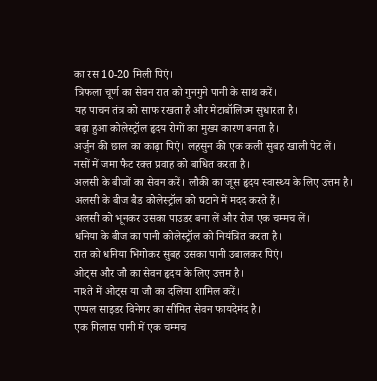का रस 10-20 मिली पिएं।
त्रिफला चूर्ण का सेवन रात को गुनगुने पानी के साथ करें।
यह पाचन तंत्र को साफ रखता है और मेटाबॉलिज्म सुधारता है।
बढ़ा हुआ कोलेस्ट्रॉल हृदय रोगों का मुख्य कारण बनता है।
अर्जुन की छाल का काढ़ा पिएं। लहसुन की एक कली सुबह खाली पेट लें।
नसों में जमा फैट रक्त प्रवाह को बाधित करता है।
अलसी के बीजों का सेवन करें। लौकी का जूस हृदय स्वास्थ्य के लिए उत्तम है।
अलसी के बीज बैड कोलेस्ट्रॉल को घटाने में मदद करते हैं।
अलसी को भूनकर उसका पाउडर बना लें और रोज एक चम्मच लें।
धनिया के बीज का पानी कोलेस्ट्रॉल को नियंत्रित करता है।
रात को धनिया भिगोकर सुबह उसका पानी उबालकर पिएं।
ओट्स और जौ का सेवन हृदय के लिए उत्तम है।
नाश्ते में ओट्स या जौ का दलिया शामिल करें।
एप्पल साइडर विनेगर का सीमित सेवन फायदेमंद है।
एक गिलास पानी में एक चम्मच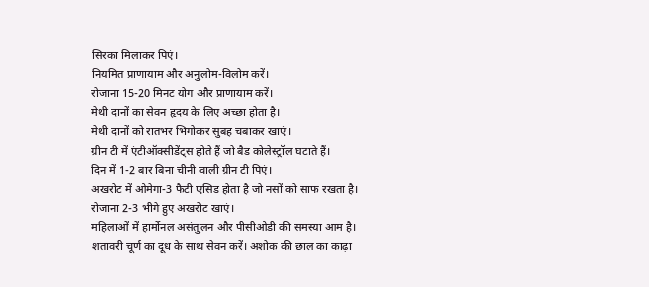सिरका मिलाकर पिएं।
नियमित प्राणायाम और अनुलोम-विलोम करें।
रोजाना 15-20 मिनट योग और प्राणायाम करें।
मेथी दानों का सेवन हृदय के लिए अच्छा होता है।
मेथी दानों को रातभर भिगोकर सुबह चबाकर खाएं।
ग्रीन टी में एंटीऑक्सीडेंट्स होते हैं जो बैड कोलेस्ट्रॉल घटाते हैं।
दिन में 1-2 बार बिना चीनी वाली ग्रीन टी पिएं।
अखरोट में ओमेगा-3 फैटी एसिड होता है जो नसों को साफ रखता है।
रोजाना 2-3 भीगे हुए अखरोट खाएं।
महिलाओं में हार्मोनल असंतुलन और पीसीओडी की समस्या आम है।
शतावरी चूर्ण का दूध के साथ सेवन करें। अशोक की छाल का काढ़ा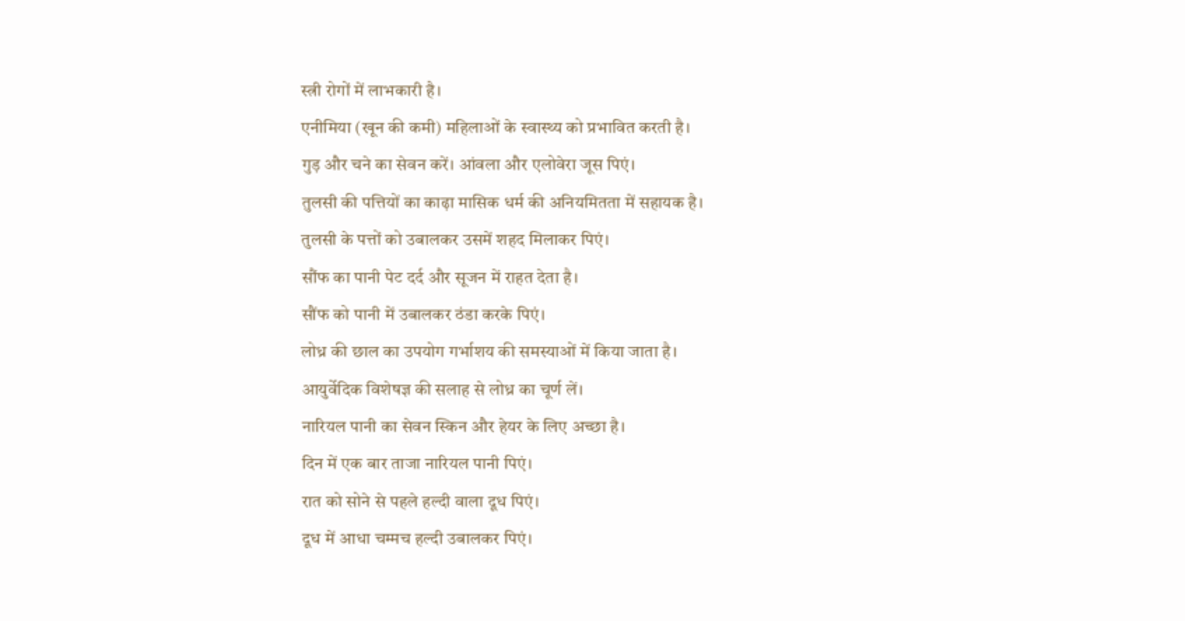स्त्री रोगों में लाभकारी है।
एनीमिया (खून की कमी) महिलाओं के स्वास्थ्य को प्रभावित करती है।
गुड़ और चने का सेवन करें। आंवला और एलोवेरा जूस पिएं।
तुलसी की पत्तियों का काढ़ा मासिक धर्म की अनियमितता में सहायक है।
तुलसी के पत्तों को उबालकर उसमें शहद मिलाकर पिएं।
सौंफ का पानी पेट दर्द और सूजन में राहत देता है।
सौंफ को पानी में उबालकर ठंडा करके पिएं।
लोध्र की छाल का उपयोग गर्भाशय की समस्याओं में किया जाता है।
आयुर्वेदिक विशेषज्ञ की सलाह से लोध्र का चूर्ण लें।
नारियल पानी का सेवन स्किन और हेयर के लिए अच्छा है।
दिन में एक बार ताजा नारियल पानी पिएं।
रात को सोने से पहले हल्दी वाला दूध पिएं।
दूध में आधा चम्मच हल्दी उबालकर पिएं।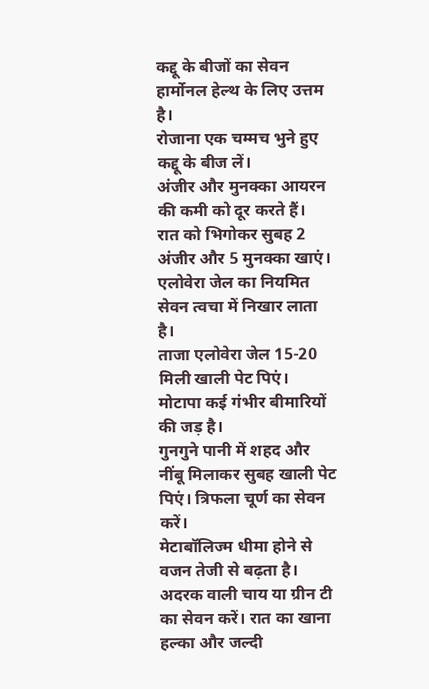कद्दू के बीजों का सेवन हार्मोनल हेल्थ के लिए उत्तम है।
रोजाना एक चम्मच भुने हुए कद्दू के बीज लें।
अंजीर और मुनक्का आयरन की कमी को दूर करते हैं।
रात को भिगोकर सुबह 2 अंजीर और 5 मुनक्का खाएं।
एलोवेरा जेल का नियमित सेवन त्वचा में निखार लाता है।
ताजा एलोवेरा जेल 15-20 मिली खाली पेट पिएं।
मोटापा कई गंभीर बीमारियों की जड़ है।
गुनगुने पानी में शहद और नींबू मिलाकर सुबह खाली पेट पिएं। त्रिफला चूर्ण का सेवन करें।
मेटाबॉलिज्म धीमा होने से वजन तेजी से बढ़ता है।
अदरक वाली चाय या ग्रीन टी का सेवन करें। रात का खाना हल्का और जल्दी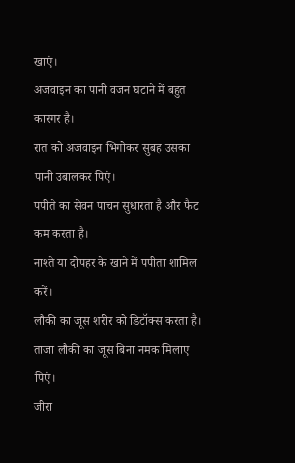खाएं।
अजवाइन का पानी वजन घटाने में बहुत कारगर है।
रात को अजवाइन भिगोकर सुबह उसका पानी उबालकर पिएं।
पपीते का सेवन पाचन सुधारता है और फैट कम करता है।
नाश्ते या दोपहर के खाने में पपीता शामिल करें।
लौकी का जूस शरीर को डिटॉक्स करता है।
ताजा लौकी का जूस बिना नमक मिलाए पिएं।
जीरा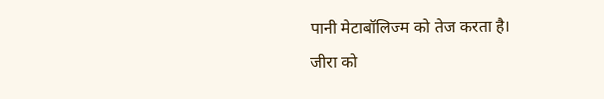पानी मेटाबॉलिज्म को तेज करता है।
जीरा को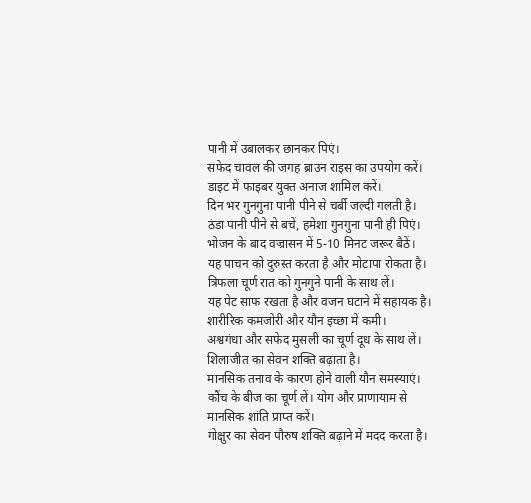पानी में उबालकर छानकर पिएं।
सफेद चावल की जगह ब्राउन राइस का उपयोग करें।
डाइट में फाइबर युक्त अनाज शामिल करें।
दिन भर गुनगुना पानी पीने से चर्बी जल्दी गलती है।
ठंडा पानी पीने से बचें, हमेशा गुनगुना पानी ही पिएं।
भोजन के बाद वज्रासन में 5-10 मिनट जरूर बैठें।
यह पाचन को दुरुस्त करता है और मोटापा रोकता है।
त्रिफला चूर्ण रात को गुनगुने पानी के साथ लें।
यह पेट साफ रखता है और वजन घटाने में सहायक है।
शारीरिक कमजोरी और यौन इच्छा में कमी।
अश्वगंधा और सफेद मुसली का चूर्ण दूध के साथ लें। शिलाजीत का सेवन शक्ति बढ़ाता है।
मानसिक तनाव के कारण होने वाली यौन समस्याएं।
कौंच के बीज का चूर्ण लें। योग और प्राणायाम से मानसिक शांति प्राप्त करें।
गोक्षुर का सेवन पौरुष शक्ति बढ़ाने में मदद करता है।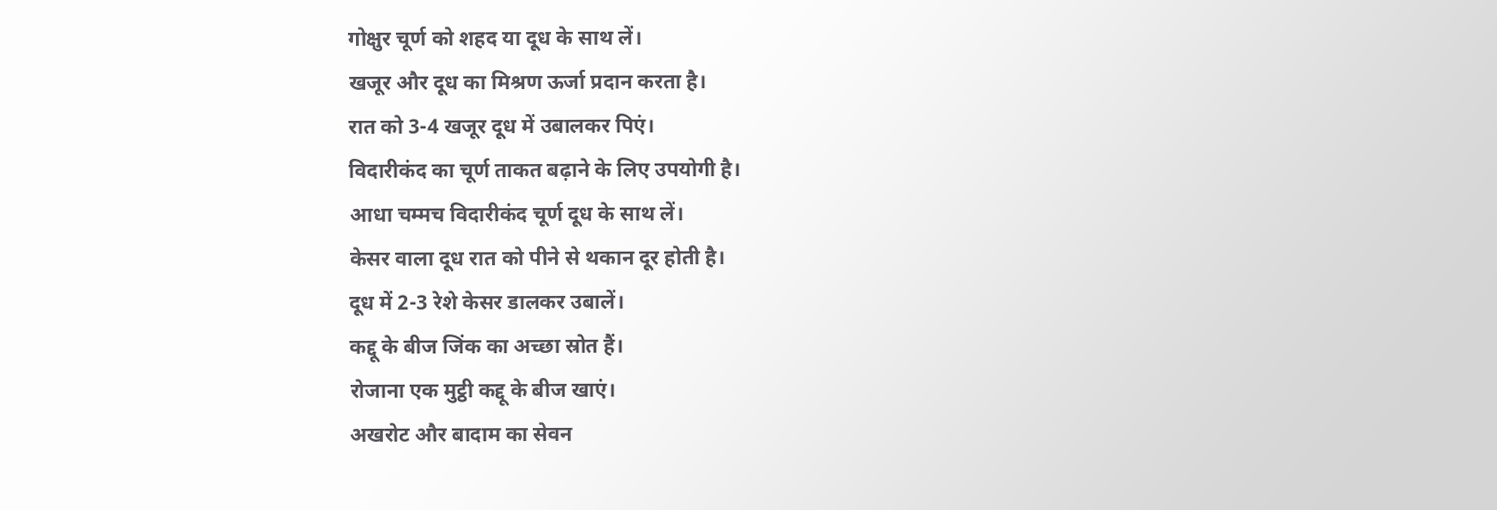गोक्षुर चूर्ण को शहद या दूध के साथ लें।
खजूर और दूध का मिश्रण ऊर्जा प्रदान करता है।
रात को 3-4 खजूर दूध में उबालकर पिएं।
विदारीकंद का चूर्ण ताकत बढ़ाने के लिए उपयोगी है।
आधा चम्मच विदारीकंद चूर्ण दूध के साथ लें।
केसर वाला दूध रात को पीने से थकान दूर होती है।
दूध में 2-3 रेशे केसर डालकर उबालें।
कद्दू के बीज जिंक का अच्छा स्रोत हैं।
रोजाना एक मुट्ठी कद्दू के बीज खाएं।
अखरोट और बादाम का सेवन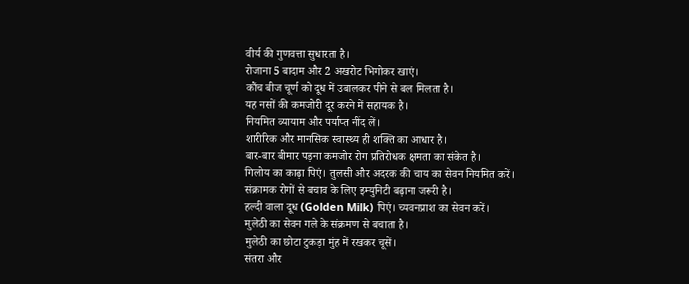वीर्य की गुणवत्ता सुधारता है।
रोजाना 5 बादाम और 2 अखरोट भिगोकर खाएं।
कौंच बीज चूर्ण को दूध में उबालकर पीने से बल मिलता है।
यह नसों की कमजोरी दूर करने में सहायक है।
नियमित व्यायाम और पर्याप्त नींद लें।
शारीरिक और मानसिक स्वास्थ्य ही शक्ति का आधार है।
बार-बार बीमार पड़ना कमजोर रोग प्रतिरोधक क्षमता का संकेत है।
गिलोय का काढ़ा पिएं। तुलसी और अदरक की चाय का सेवन नियमित करें।
संक्रामक रोगों से बचाव के लिए इम्युनिटी बढ़ाना जरूरी है।
हल्दी वाला दूध (Golden Milk) पिएं। च्यवनप्राश का सेवन करें।
मुलेठी का सेवन गले के संक्रमण से बचाता है।
मुलेठी का छोटा टुकड़ा मुंह में रखकर चूसें।
संतरा और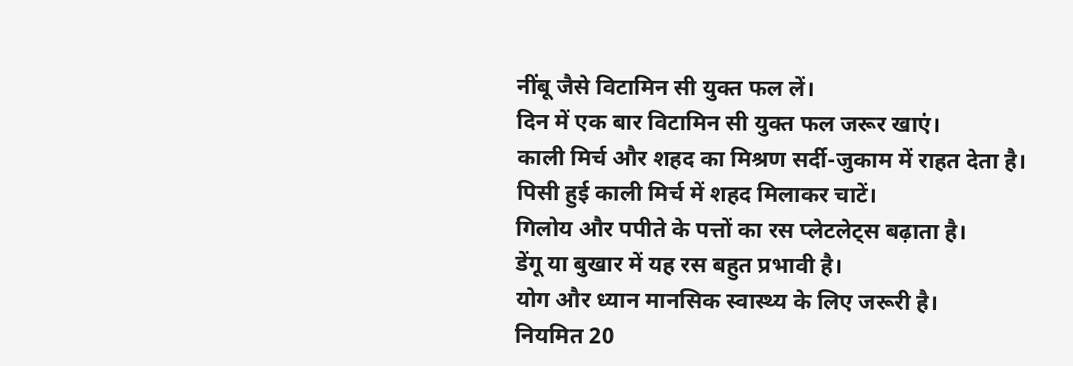नींबू जैसे विटामिन सी युक्त फल लें।
दिन में एक बार विटामिन सी युक्त फल जरूर खाएं।
काली मिर्च और शहद का मिश्रण सर्दी-जुकाम में राहत देता है।
पिसी हुई काली मिर्च में शहद मिलाकर चाटें।
गिलोय और पपीते के पत्तों का रस प्लेटलेट्स बढ़ाता है।
डेंगू या बुखार में यह रस बहुत प्रभावी है।
योग और ध्यान मानसिक स्वास्थ्य के लिए जरूरी है।
नियमित 20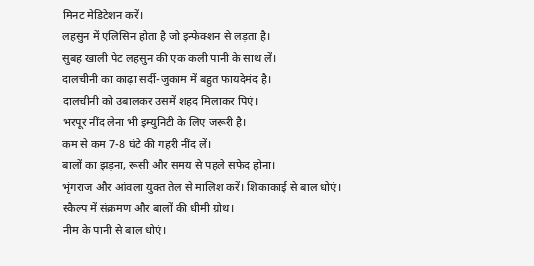मिनट मेडिटेशन करें।
लहसुन में एलिसिन होता है जो इन्फेक्शन से लड़ता है।
सुबह खाली पेट लहसुन की एक कली पानी के साथ लें।
दालचीनी का काढ़ा सर्दी-जुकाम में बहुत फायदेमंद है।
दालचीनी को उबालकर उसमें शहद मिलाकर पिएं।
भरपूर नींद लेना भी इम्युनिटी के लिए जरूरी है।
कम से कम 7-8 घंटे की गहरी नींद लें।
बालों का झड़ना, रूसी और समय से पहले सफेद होना।
भृंगराज और आंवला युक्त तेल से मालिश करें। शिकाकाई से बाल धोएं।
स्कैल्प में संक्रमण और बालों की धीमी ग्रोथ।
नीम के पानी से बाल धोएं।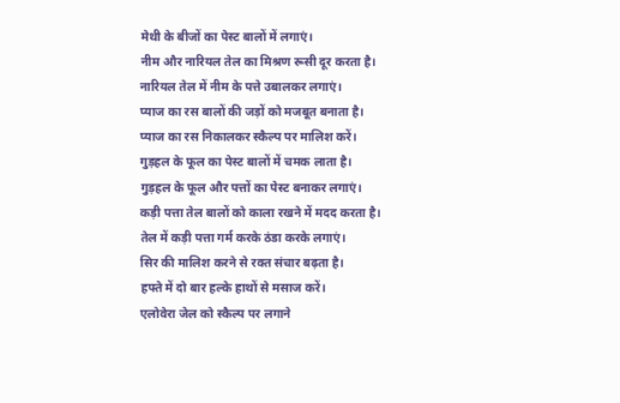मेथी के बीजों का पेस्ट बालों में लगाएं।
नीम और नारियल तेल का मिश्रण रूसी दूर करता है।
नारियल तेल में नीम के पत्ते उबालकर लगाएं।
प्याज का रस बालों की जड़ों को मजबूत बनाता है।
प्याज का रस निकालकर स्कैल्प पर मालिश करें।
गुड़हल के फूल का पेस्ट बालों में चमक लाता है।
गुड़हल के फूल और पत्तों का पेस्ट बनाकर लगाएं।
कड़ी पत्ता तेल बालों को काला रखने में मदद करता है।
तेल में कड़ी पत्ता गर्म करके ठंडा करके लगाएं।
सिर की मालिश करने से रक्त संचार बढ़ता है।
हफ्ते में दो बार हल्के हाथों से मसाज करें।
एलोवेरा जेल को स्कैल्प पर लगाने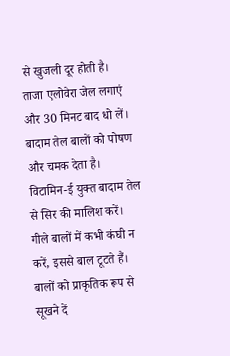से खुजली दूर होती है।
ताजा एलोवेरा जेल लगाएं और 30 मिनट बाद धो लें।
बादाम तेल बालों को पोषण और चमक देता है।
विटामिन-ई युक्त बादाम तेल से सिर की मालिश करें।
गीले बालों में कभी कंघी न करें, इससे बाल टूटते हैं।
बालों को प्राकृतिक रूप से सूखने दें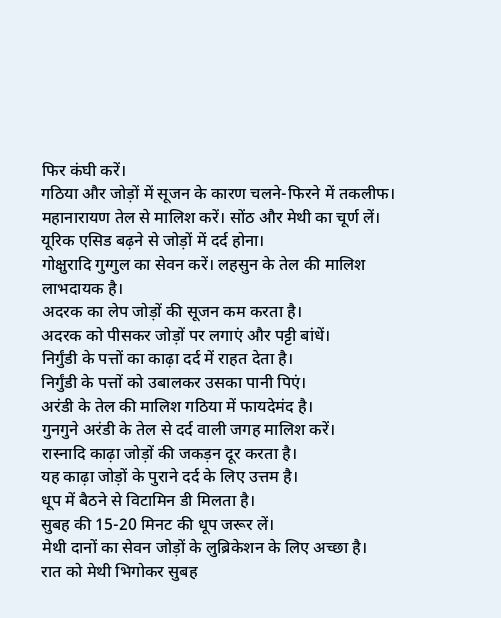फिर कंघी करें।
गठिया और जोड़ों में सूजन के कारण चलने-फिरने में तकलीफ।
महानारायण तेल से मालिश करें। सोंठ और मेथी का चूर्ण लें।
यूरिक एसिड बढ़ने से जोड़ों में दर्द होना।
गोक्षुरादि गुग्गुल का सेवन करें। लहसुन के तेल की मालिश लाभदायक है।
अदरक का लेप जोड़ों की सूजन कम करता है।
अदरक को पीसकर जोड़ों पर लगाएं और पट्टी बांधें।
निर्गुंडी के पत्तों का काढ़ा दर्द में राहत देता है।
निर्गुंडी के पत्तों को उबालकर उसका पानी पिएं।
अरंडी के तेल की मालिश गठिया में फायदेमंद है।
गुनगुने अरंडी के तेल से दर्द वाली जगह मालिश करें।
रास्नादि काढ़ा जोड़ों की जकड़न दूर करता है।
यह काढ़ा जोड़ों के पुराने दर्द के लिए उत्तम है।
धूप में बैठने से विटामिन डी मिलता है।
सुबह की 15-20 मिनट की धूप जरूर लें।
मेथी दानों का सेवन जोड़ों के लुब्रिकेशन के लिए अच्छा है।
रात को मेथी भिगोकर सुबह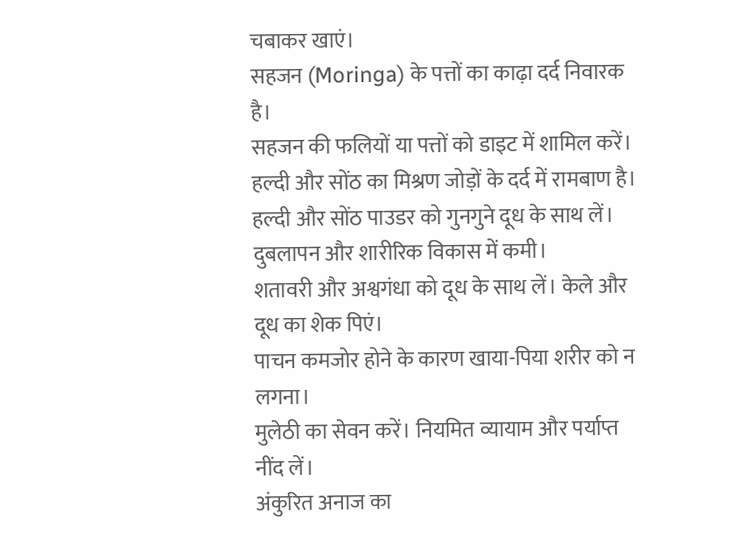चबाकर खाएं।
सहजन (Moringa) के पत्तों का काढ़ा दर्द निवारक है।
सहजन की फलियों या पत्तों को डाइट में शामिल करें।
हल्दी और सोंठ का मिश्रण जोड़ों के दर्द में रामबाण है।
हल्दी और सोंठ पाउडर को गुनगुने दूध के साथ लें।
दुबलापन और शारीरिक विकास में कमी।
शतावरी और अश्वगंधा को दूध के साथ लें। केले और दूध का शेक पिएं।
पाचन कमजोर होने के कारण खाया-पिया शरीर को न लगना।
मुलेठी का सेवन करें। नियमित व्यायाम और पर्याप्त नींद लें।
अंकुरित अनाज का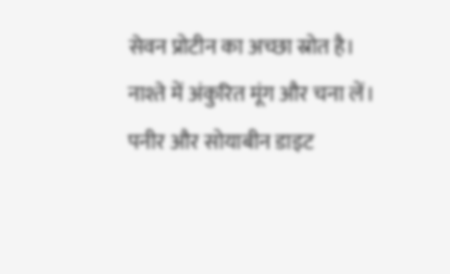सेवन प्रोटीन का अच्छा स्रोत है।
नाश्ते में अंकुरित मूंग और चना लें।
पनीर और सोयाबीन डाइट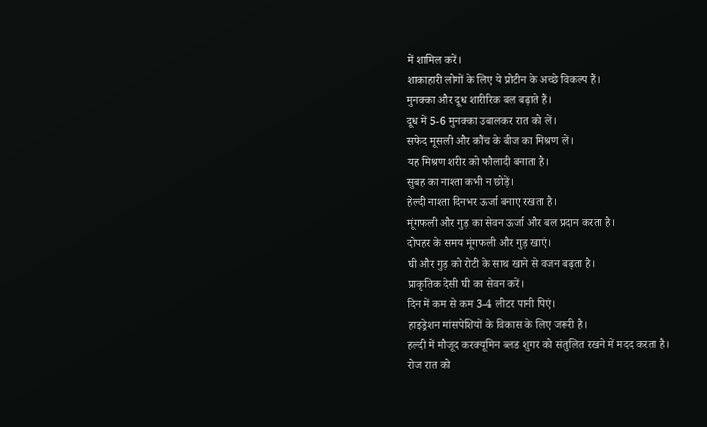में शामिल करें।
शाकाहारी लोगों के लिए ये प्रोटीन के अच्छे विकल्प हैं।
मुनक्का और दूध शारीरिक बल बढ़ाते हैं।
दूध में 5-6 मुनक्का उबालकर रात को लें।
सफेद मूसली और कौंच के बीज का मिश्रण लें।
यह मिश्रण शरीर को फौलादी बनाता है।
सुबह का नाश्ता कभी न छोड़ें।
हेल्दी नाश्ता दिनभर ऊर्जा बनाए रखता है।
मूंगफली और गुड़ का सेवन ऊर्जा और बल प्रदान करता है।
दोपहर के समय मूंगफली और गुड़ खाएं।
घी और गुड़ को रोटी के साथ खाने से वजन बढ़ता है।
प्राकृतिक देसी घी का सेवन करें।
दिन में कम से कम 3-4 लीटर पानी पिएं।
हाइड्रेशन मांसपेशियों के विकास के लिए जरूरी है।
हल्दी में मौजूद करक्यूमिन ब्लड शुगर को संतुलित रखने में मदद करता है।
रोज रात को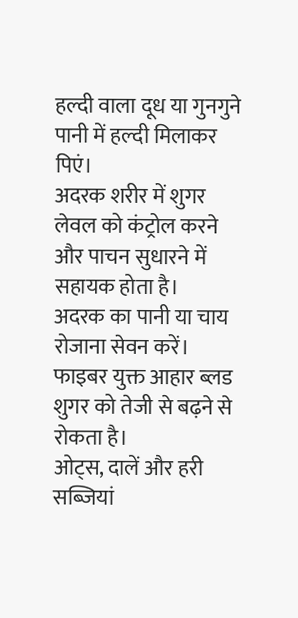हल्दी वाला दूध या गुनगुने पानी में हल्दी मिलाकर पिएं।
अदरक शरीर में शुगर लेवल को कंट्रोल करने और पाचन सुधारने में सहायक होता है।
अदरक का पानी या चाय रोजाना सेवन करें।
फाइबर युक्त आहार ब्लड शुगर को तेजी से बढ़ने से रोकता है।
ओट्स, दालें और हरी सब्जियां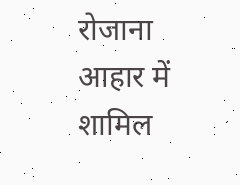रोजाना आहार में शामिल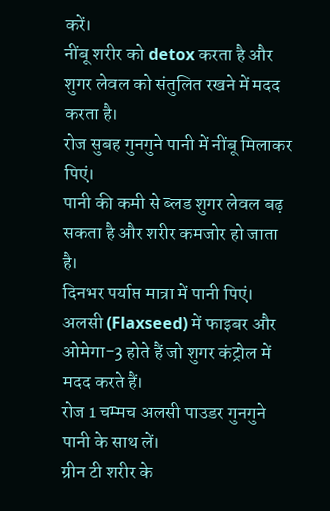करें।
नींबू शरीर को detox करता है और शुगर लेवल को संतुलित रखने में मदद करता है।
रोज सुबह गुनगुने पानी में नींबू मिलाकर पिएं।
पानी की कमी से ब्लड शुगर लेवल बढ़ सकता है और शरीर कमजोर हो जाता है।
दिनभर पर्याप्त मात्रा में पानी पिएं।
अलसी (Flaxseed) में फाइबर और ओमेगा-3 होते हैं जो शुगर कंट्रोल में मदद करते हैं।
रोज 1 चम्मच अलसी पाउडर गुनगुने पानी के साथ लें।
ग्रीन टी शरीर के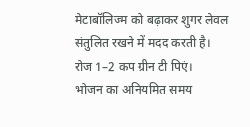मेटाबॉलिज्म को बढ़ाकर शुगर लेवल संतुलित रखने में मदद करती है।
रोज 1–2 कप ग्रीन टी पिएं।
भोजन का अनियमित समय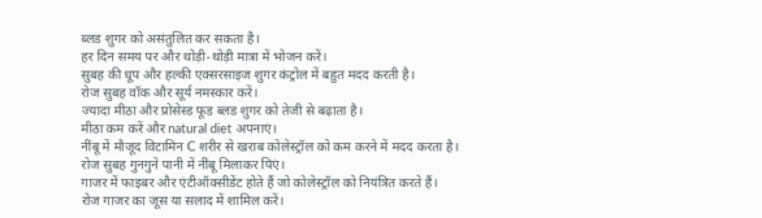ब्लड शुगर को असंतुलित कर सकता है।
हर दिन समय पर और थोड़ी-थोड़ी मात्रा में भोजन करें।
सुबह की धूप और हल्की एक्सरसाइज शुगर कंट्रोल में बहुत मदद करती है।
रोज सुबह वॉक और सूर्य नमस्कार करें।
ज्यादा मीठा और प्रोसेस्ड फूड ब्लड शुगर को तेजी से बढ़ाता है।
मीठा कम करें और natural diet अपनाएं।
नींबू में मौजूद विटामिन C शरीर से खराब कोलेस्ट्रॉल को कम करने में मदद करता है।
रोज सुबह गुनगुने पानी में नींबू मिलाकर पिएं।
गाजर में फाइबर और एंटीऑक्सीडेंट होते हैं जो कोलेस्ट्रॉल को नियंत्रित करते हैं।
रोज गाजर का जूस या सलाद में शामिल करें।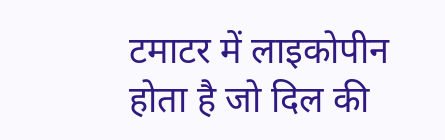टमाटर में लाइकोपीन होता है जो दिल की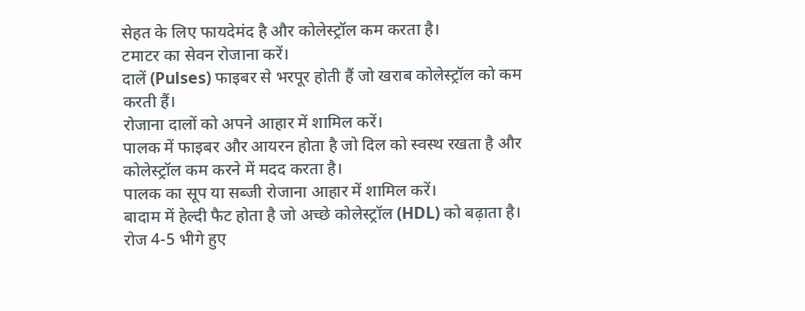सेहत के लिए फायदेमंद है और कोलेस्ट्रॉल कम करता है।
टमाटर का सेवन रोजाना करें।
दालें (Pulses) फाइबर से भरपूर होती हैं जो खराब कोलेस्ट्रॉल को कम करती हैं।
रोजाना दालों को अपने आहार में शामिल करें।
पालक में फाइबर और आयरन होता है जो दिल को स्वस्थ रखता है और कोलेस्ट्रॉल कम करने में मदद करता है।
पालक का सूप या सब्जी रोजाना आहार में शामिल करें।
बादाम में हेल्दी फैट होता है जो अच्छे कोलेस्ट्रॉल (HDL) को बढ़ाता है।
रोज 4-5 भीगे हुए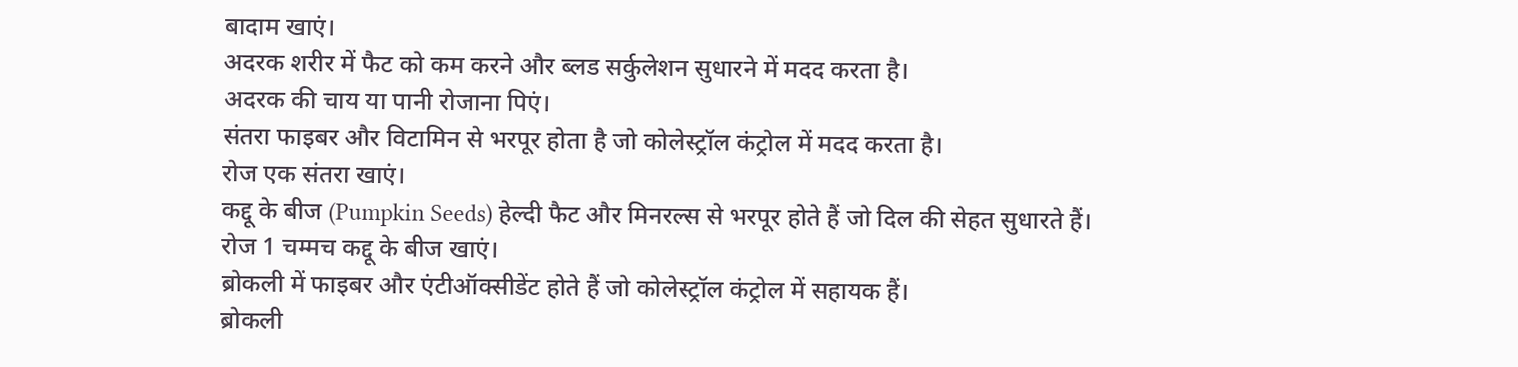बादाम खाएं।
अदरक शरीर में फैट को कम करने और ब्लड सर्कुलेशन सुधारने में मदद करता है।
अदरक की चाय या पानी रोजाना पिएं।
संतरा फाइबर और विटामिन से भरपूर होता है जो कोलेस्ट्रॉल कंट्रोल में मदद करता है।
रोज एक संतरा खाएं।
कद्दू के बीज (Pumpkin Seeds) हेल्दी फैट और मिनरल्स से भरपूर होते हैं जो दिल की सेहत सुधारते हैं।
रोज 1 चम्मच कद्दू के बीज खाएं।
ब्रोकली में फाइबर और एंटीऑक्सीडेंट होते हैं जो कोलेस्ट्रॉल कंट्रोल में सहायक हैं।
ब्रोकली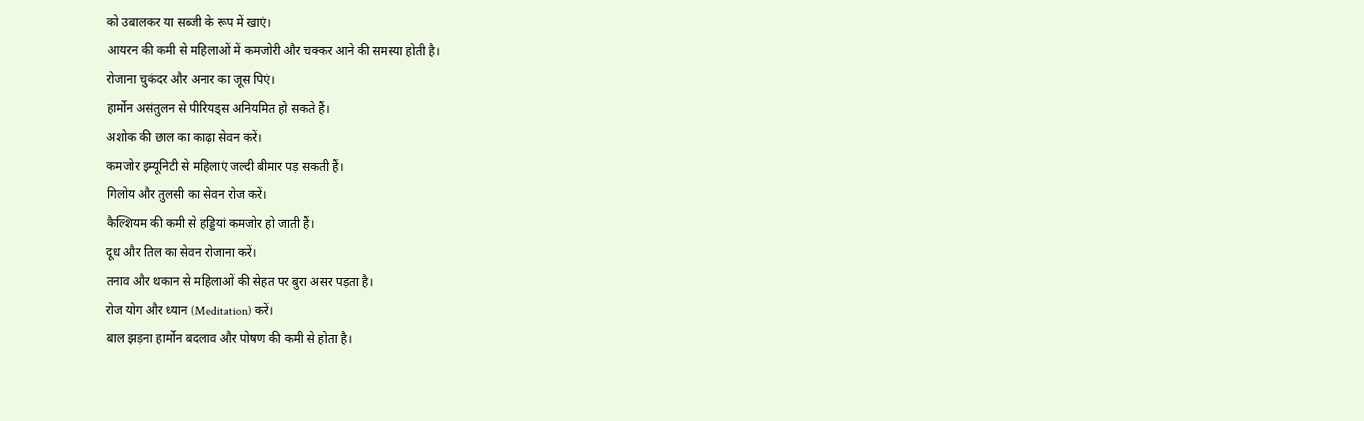को उबालकर या सब्जी के रूप में खाएं।
आयरन की कमी से महिलाओं में कमजोरी और चक्कर आने की समस्या होती है।
रोजाना चुकंदर और अनार का जूस पिएं।
हार्मोन असंतुलन से पीरियड्स अनियमित हो सकते हैं।
अशोक की छाल का काढ़ा सेवन करें।
कमजोर इम्यूनिटी से महिलाएं जल्दी बीमार पड़ सकती हैं।
गिलोय और तुलसी का सेवन रोज करें।
कैल्शियम की कमी से हड्डियां कमजोर हो जाती हैं।
दूध और तिल का सेवन रोजाना करें।
तनाव और थकान से महिलाओं की सेहत पर बुरा असर पड़ता है।
रोज योग और ध्यान (Meditation) करें।
बाल झड़ना हार्मोन बदलाव और पोषण की कमी से होता है।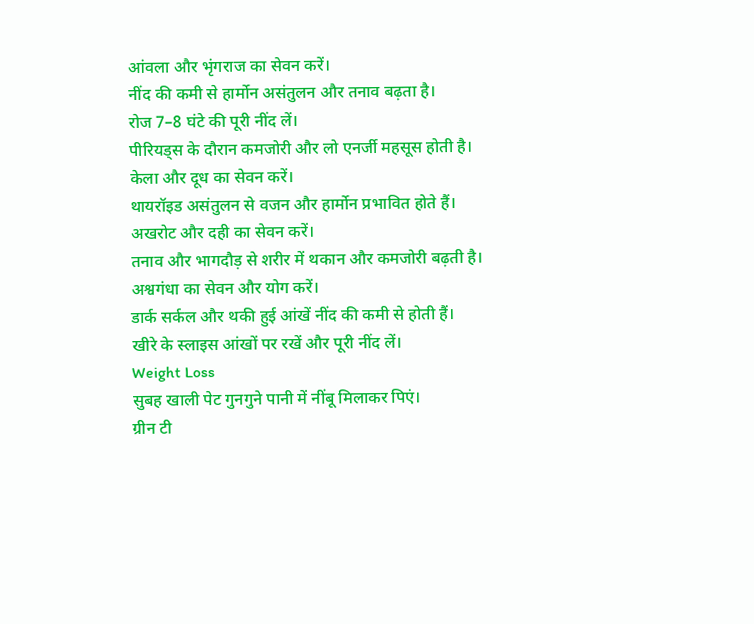आंवला और भृंगराज का सेवन करें।
नींद की कमी से हार्मोन असंतुलन और तनाव बढ़ता है।
रोज 7–8 घंटे की पूरी नींद लें।
पीरियड्स के दौरान कमजोरी और लो एनर्जी महसूस होती है।
केला और दूध का सेवन करें।
थायरॉइड असंतुलन से वजन और हार्मोन प्रभावित होते हैं।
अखरोट और दही का सेवन करें।
तनाव और भागदौड़ से शरीर में थकान और कमजोरी बढ़ती है।
अश्वगंधा का सेवन और योग करें।
डार्क सर्कल और थकी हुई आंखें नींद की कमी से होती हैं।
खीरे के स्लाइस आंखों पर रखें और पूरी नींद लें।
Weight Loss
सुबह खाली पेट गुनगुने पानी में नींबू मिलाकर पिएं।
ग्रीन टी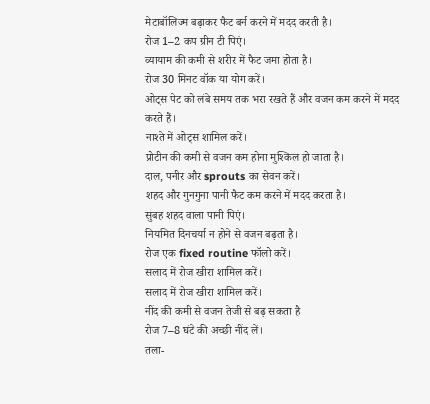मेटाबॉलिज्म बढ़ाकर फैट बर्न करने में मदद करती है।
रोज 1–2 कप ग्रीन टी पिएं।
व्यायाम की कमी से शरीर में फैट जमा होता है।
रोज 30 मिनट वॉक या योग करें।
ओट्स पेट को लंबे समय तक भरा रखते हैं और वजन कम करने में मदद करते हैं।
नाश्ते में ओट्स शामिल करें।
प्रोटीन की कमी से वजन कम होना मुश्किल हो जाता है।
दाल, पनीर और sprouts का सेवन करें।
शहद और गुनगुना पानी फैट कम करने में मदद करता है।
सुबह शहद वाला पानी पिएं।
नियमित दिनचर्या न होने से वजन बढ़ता है।
रोज एक fixed routine फॉलो करें।
सलाद में रोज खीरा शामिल करें।
सलाद में रोज खीरा शामिल करें।
नींद की कमी से वजन तेजी से बढ़ सकता है
रोज 7–8 घंटे की अच्छी नींद लें।
तला-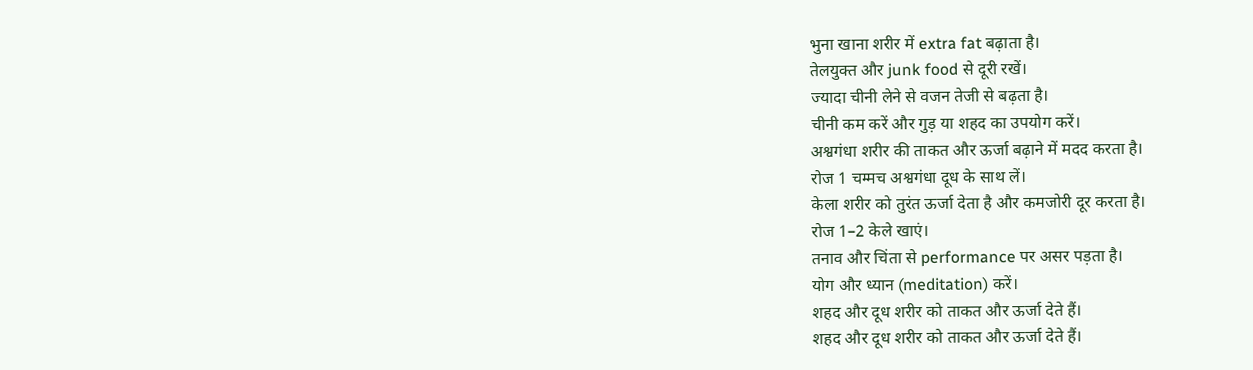भुना खाना शरीर में extra fat बढ़ाता है।
तेलयुक्त और junk food से दूरी रखें।
ज्यादा चीनी लेने से वजन तेजी से बढ़ता है।
चीनी कम करें और गुड़ या शहद का उपयोग करें।
अश्वगंधा शरीर की ताकत और ऊर्जा बढ़ाने में मदद करता है।
रोज 1 चम्मच अश्वगंधा दूध के साथ लें।
केला शरीर को तुरंत ऊर्जा देता है और कमजोरी दूर करता है।
रोज 1–2 केले खाएं।
तनाव और चिंता से performance पर असर पड़ता है।
योग और ध्यान (meditation) करें।
शहद और दूध शरीर को ताकत और ऊर्जा देते हैं।
शहद और दूध शरीर को ताकत और ऊर्जा देते हैं।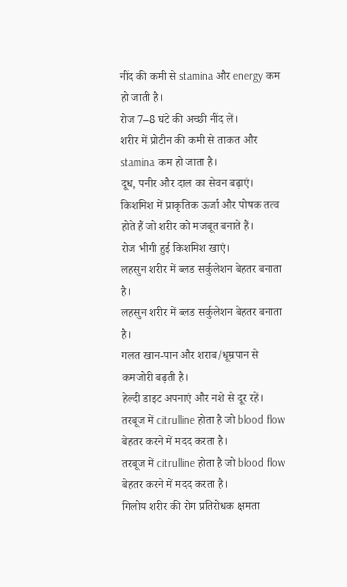नींद की कमी से stamina और energy कम हो जाती है।
रोज 7–8 घंटे की अच्छी नींद लें।
शरीर में प्रोटीन की कमी से ताकत और stamina कम हो जाता है।
दूध, पनीर और दाल का सेवन बढ़ाएं।
किशमिश में प्राकृतिक ऊर्जा और पोषक तत्व होते हैं जो शरीर को मजबूत बनाते हैं।
रोज भीगी हुई किशमिश खाएं।
लहसुन शरीर में ब्लड सर्कुलेशन बेहतर बनाता है।
लहसुन शरीर में ब्लड सर्कुलेशन बेहतर बनाता है।
गलत खान-पान और शराब/धूम्रपान से कमजोरी बढ़ती है।
हेल्दी डाइट अपनाएं और नशे से दूर रहें।
तरबूज में citrulline होता है जो blood flow बेहतर करने में मदद करता है।
तरबूज में citrulline होता है जो blood flow बेहतर करने में मदद करता है।
गिलोय शरीर की रोग प्रतिरोधक क्षमता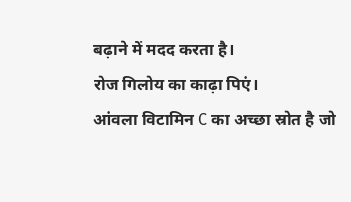बढ़ाने में मदद करता है।
रोज गिलोय का काढ़ा पिएं।
आंवला विटामिन C का अच्छा स्रोत है जो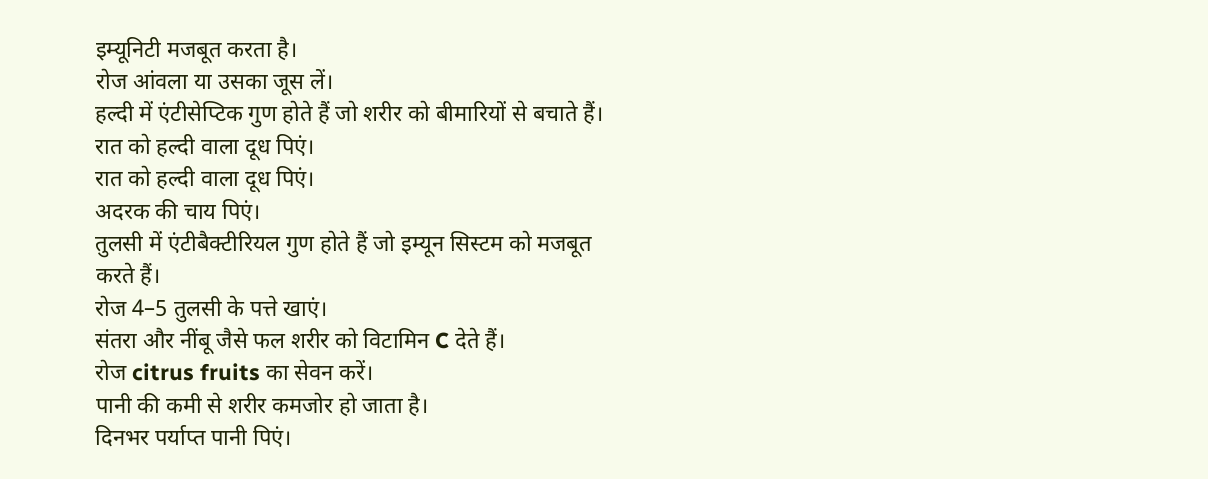इम्यूनिटी मजबूत करता है।
रोज आंवला या उसका जूस लें।
हल्दी में एंटीसेप्टिक गुण होते हैं जो शरीर को बीमारियों से बचाते हैं।
रात को हल्दी वाला दूध पिएं।
रात को हल्दी वाला दूध पिएं।
अदरक की चाय पिएं।
तुलसी में एंटीबैक्टीरियल गुण होते हैं जो इम्यून सिस्टम को मजबूत करते हैं।
रोज 4–5 तुलसी के पत्ते खाएं।
संतरा और नींबू जैसे फल शरीर को विटामिन C देते हैं।
रोज citrus fruits का सेवन करें।
पानी की कमी से शरीर कमजोर हो जाता है।
दिनभर पर्याप्त पानी पिएं।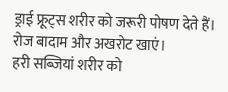ड्राई फ्रूट्स शरीर को जरूरी पोषण देते हैं।
रोज बादाम और अखरोट खाएं।
हरी सब्जियां शरीर को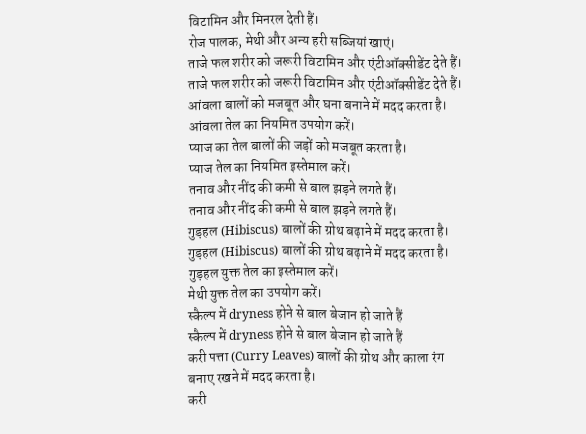विटामिन और मिनरल देती हैं।
रोज पालक, मेथी और अन्य हरी सब्जियां खाएं।
ताजे फल शरीर को जरूरी विटामिन और एंटीऑक्सीडेंट देते हैं।
ताजे फल शरीर को जरूरी विटामिन और एंटीऑक्सीडेंट देते हैं।
आंवला बालों को मजबूत और घना बनाने में मदद करता है।
आंवला तेल का नियमित उपयोग करें।
प्याज का तेल बालों की जड़ों को मजबूत करता है।
प्याज तेल का नियमित इस्तेमाल करें।
तनाव और नींद की कमी से बाल झड़ने लगते हैं।
तनाव और नींद की कमी से बाल झड़ने लगते हैं।
गुड़हल (Hibiscus) बालों की ग्रोथ बढ़ाने में मदद करता है।
गुड़हल (Hibiscus) बालों की ग्रोथ बढ़ाने में मदद करता है।
गुड़हल युक्त तेल का इस्तेमाल करें।
मेथी युक्त तेल का उपयोग करें।
स्कैल्प में dryness होने से बाल बेजान हो जाते हैं
स्कैल्प में dryness होने से बाल बेजान हो जाते हैं
करी पत्ता (Curry Leaves) बालों की ग्रोथ और काला रंग बनाए रखने में मदद करता है।
करी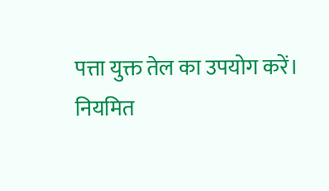पत्ता युक्त तेल का उपयोग करें।
नियमित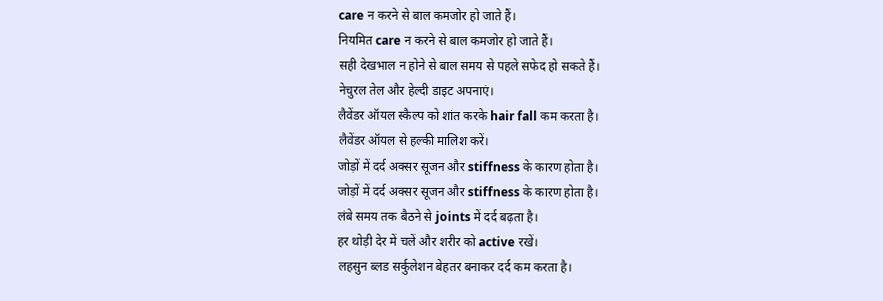care न करने से बाल कमजोर हो जाते हैं।
नियमित care न करने से बाल कमजोर हो जाते हैं।
सही देखभाल न होने से बाल समय से पहले सफेद हो सकते हैं।
नेचुरल तेल और हेल्दी डाइट अपनाएं।
लैवेंडर ऑयल स्कैल्प को शांत करके hair fall कम करता है।
लैवेंडर ऑयल से हल्की मालिश करें।
जोड़ों में दर्द अक्सर सूजन और stiffness के कारण होता है।
जोड़ों में दर्द अक्सर सूजन और stiffness के कारण होता है।
लंबे समय तक बैठने से joints में दर्द बढ़ता है।
हर थोड़ी देर में चलें और शरीर को active रखें।
लहसुन ब्लड सर्कुलेशन बेहतर बनाकर दर्द कम करता है।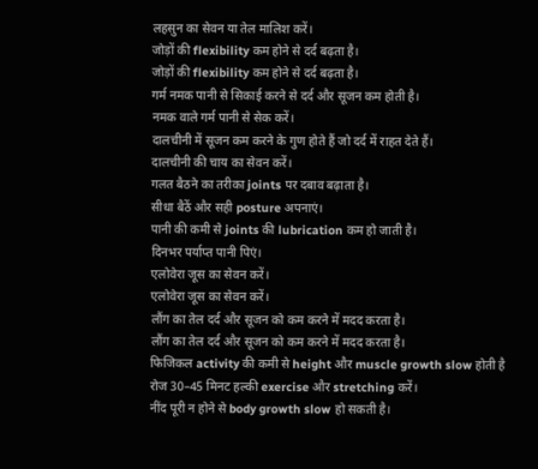लहसुन का सेवन या तेल मालिश करें।
जोड़ों की flexibility कम होने से दर्द बढ़ता है।
जोड़ों की flexibility कम होने से दर्द बढ़ता है।
गर्म नमक पानी से सिकाई करने से दर्द और सूजन कम होती है।
नमक वाले गर्म पानी से सेक करें।
दालचीनी में सूजन कम करने के गुण होते हैं जो दर्द में राहत देते हैं।
दालचीनी की चाय का सेवन करें।
गलत बैठने का तरीका joints पर दबाव बढ़ाता है।
सीधा बैठें और सही posture अपनाएं।
पानी की कमी से joints की lubrication कम हो जाती है।
दिनभर पर्याप्त पानी पिएं।
एलोवेरा जूस का सेवन करें।
एलोवेरा जूस का सेवन करें।
लौंग का तेल दर्द और सूजन को कम करने में मदद करता है।
लौंग का तेल दर्द और सूजन को कम करने में मदद करता है।
फिजिकल activity की कमी से height और muscle growth slow होती है
रोज 30–45 मिनट हल्की exercise और stretching करें।
नींद पूरी न होने से body growth slow हो सकती है।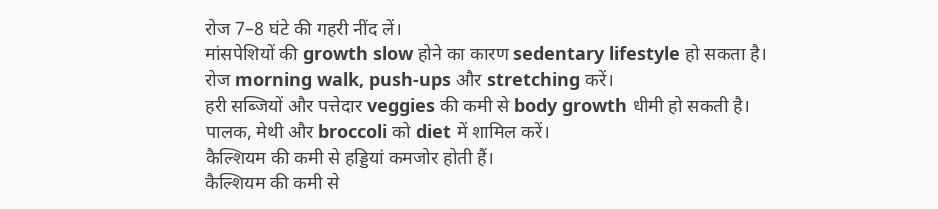रोज 7–8 घंटे की गहरी नींद लें।
मांसपेशियों की growth slow होने का कारण sedentary lifestyle हो सकता है।
रोज morning walk, push-ups और stretching करें।
हरी सब्जियों और पत्तेदार veggies की कमी से body growth धीमी हो सकती है।
पालक, मेथी और broccoli को diet में शामिल करें।
कैल्शियम की कमी से हड्डियां कमजोर होती हैं।
कैल्शियम की कमी से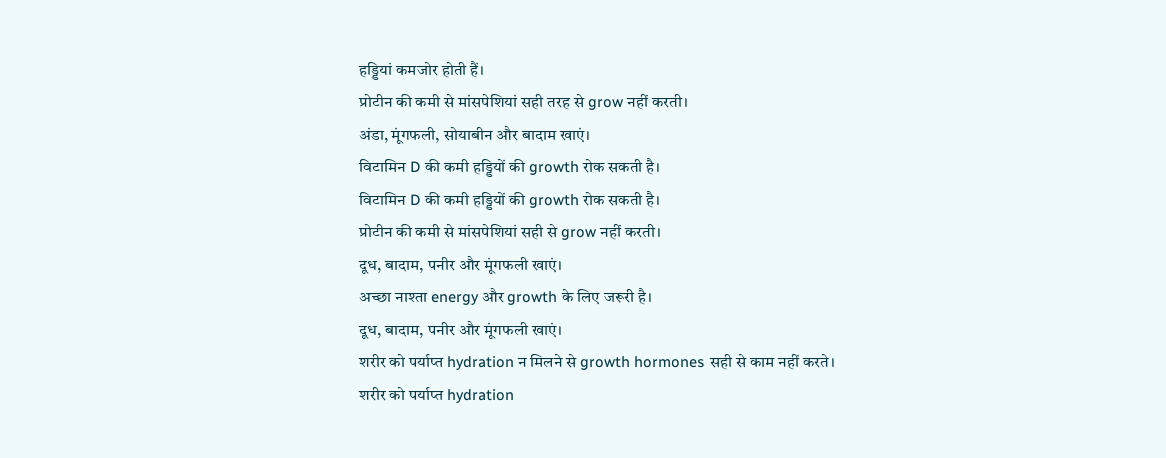हड्डियां कमजोर होती हैं।
प्रोटीन की कमी से मांसपेशियां सही तरह से grow नहीं करती।
अंडा, मूंगफली, सोयाबीन और बादाम खाएं।
विटामिन D की कमी हड्डियों की growth रोक सकती है।
विटामिन D की कमी हड्डियों की growth रोक सकती है।
प्रोटीन की कमी से मांसपेशियां सही से grow नहीं करती।
दूध, बादाम, पनीर और मूंगफली खाएं।
अच्छा नाश्ता energy और growth के लिए जरूरी है।
दूध, बादाम, पनीर और मूंगफली खाएं।
शरीर को पर्याप्त hydration न मिलने से growth hormones सही से काम नहीं करते।
शरीर को पर्याप्त hydration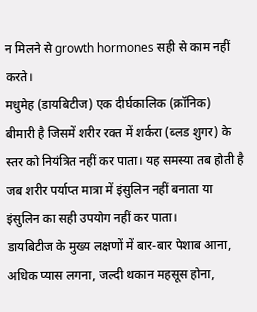न मिलने से growth hormones सही से काम नहीं करते।
मधुमेह (डायबिटीज) एक दीर्घकालिक (क्रॉनिक) बीमारी है जिसमें शरीर रक्त में शर्करा (ब्लड शुगर) के स्तर को नियंत्रित नहीं कर पाता। यह समस्या तब होती है जब शरीर पर्याप्त मात्रा में इंसुलिन नहीं बनाता या इंसुलिन का सही उपयोग नहीं कर पाता।
डायबिटीज के मुख्य लक्षणों में बार-बार पेशाब आना, अधिक प्यास लगना, जल्दी थकान महसूस होना,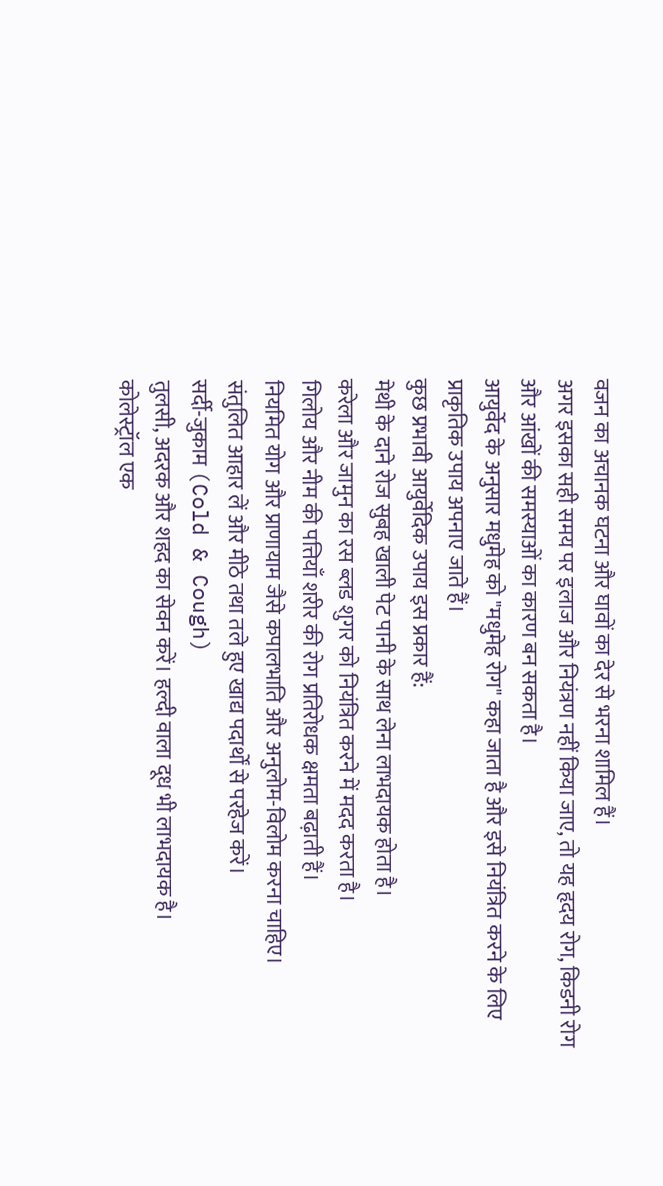वजन का अचानक घटना और घावों का देर से भरना शामिल हैं।
अगर इसका सही समय पर इलाज और नियंत्रण नहीं किया जाए, तो यह हृदय रोग, किडनी रोग और आंखों की समस्याओं का कारण बन सकता है।
आयुर्वेद के अनुसार मधुमेह को "मधुमेह रोग" कहा जाता है और इसे नियंत्रित करने के लिए प्राकृतिक उपाय अपनाए जाते हैं।
कुछ प्रभावी आयुर्वेदिक उपाय इस प्रकार हैं:
मेथी के दाने रोज सुबह खाली पेट पानी के साथ लेना लाभदायक होता है।
करेला और जामुन का रस ब्लड शुगर को नियंत्रित करने में मदद करता है।
गिलोय और नीम की पत्तियाँ शरीर की रोग प्रतिरोधक क्षमता बढ़ाती हैं।
नियमित योग और प्राणायाम जैसे कपालभाति और अनुलोम-विलोम करना चाहिए।
संतुलित आहार लें और मीठे तथा तले हुए खाद्य पदार्थों से परहेज करें।
सर्दी-जुकाम (Cold & Cough)
तुलसी, अदरक और शहद का सेवन करें। हल्दी वाला दूध भी लाभदायक है।
कोलेस्ट्रॉल एक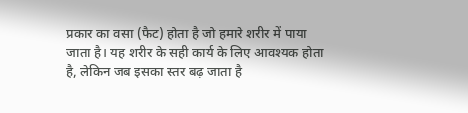प्रकार का वसा (फैट) होता है जो हमारे शरीर में पाया जाता है। यह शरीर के सही कार्य के लिए आवश्यक होता है, लेकिन जब इसका स्तर बढ़ जाता है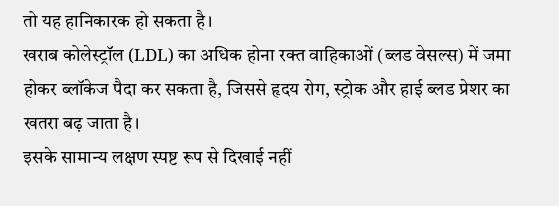तो यह हानिकारक हो सकता है।
खराब कोलेस्ट्रॉल (LDL) का अधिक होना रक्त वाहिकाओं (ब्लड वेसल्स) में जमा होकर ब्लॉकेज पैदा कर सकता है, जिससे हृदय रोग, स्ट्रोक और हाई ब्लड प्रेशर का खतरा बढ़ जाता है।
इसके सामान्य लक्षण स्पष्ट रूप से दिखाई नहीं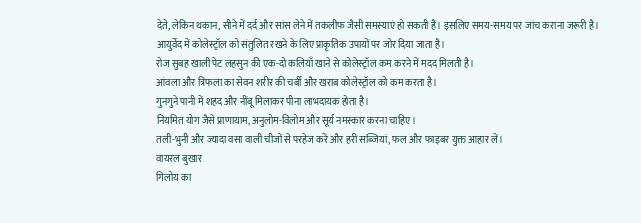देते, लेकिन थकान, सीने में दर्द और सांस लेने में तकलीफ जैसी समस्याएं हो सकती हैं। इसलिए समय-समय पर जांच कराना जरूरी है।
आयुर्वेद में कोलेस्ट्रॉल को संतुलित रखने के लिए प्राकृतिक उपायों पर जोर दिया जाता है।
रोज सुबह खाली पेट लहसुन की एक-दो कलियाँ खाने से कोलेस्ट्रॉल कम करने में मदद मिलती है।
आंवला और त्रिफला का सेवन शरीर की चर्बी और खराब कोलेस्ट्रॉल को कम करता है।
गुनगुने पानी में शहद और नींबू मिलाकर पीना लाभदायक होता है।
नियमित योग जैसे प्राणायाम, अनुलोम-विलोम और सूर्य नमस्कार करना चाहिए।
तली-भुनी और ज्यादा वसा वाली चीजों से परहेज करें और हरी सब्जियां, फल और फाइबर युक्त आहार लें।
वायरल बुखार
गिलोय का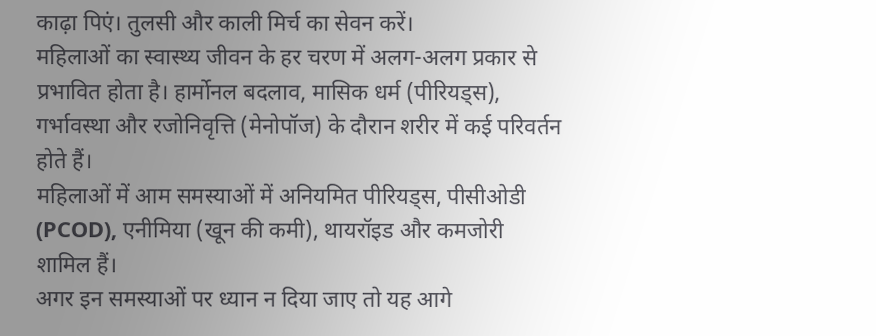काढ़ा पिएं। तुलसी और काली मिर्च का सेवन करें।
महिलाओं का स्वास्थ्य जीवन के हर चरण में अलग-अलग प्रकार से प्रभावित होता है। हार्मोनल बदलाव, मासिक धर्म (पीरियड्स), गर्भावस्था और रजोनिवृत्ति (मेनोपॉज) के दौरान शरीर में कई परिवर्तन होते हैं।
महिलाओं में आम समस्याओं में अनियमित पीरियड्स, पीसीओडी (PCOD), एनीमिया (खून की कमी), थायरॉइड और कमजोरी शामिल हैं।
अगर इन समस्याओं पर ध्यान न दिया जाए तो यह आगे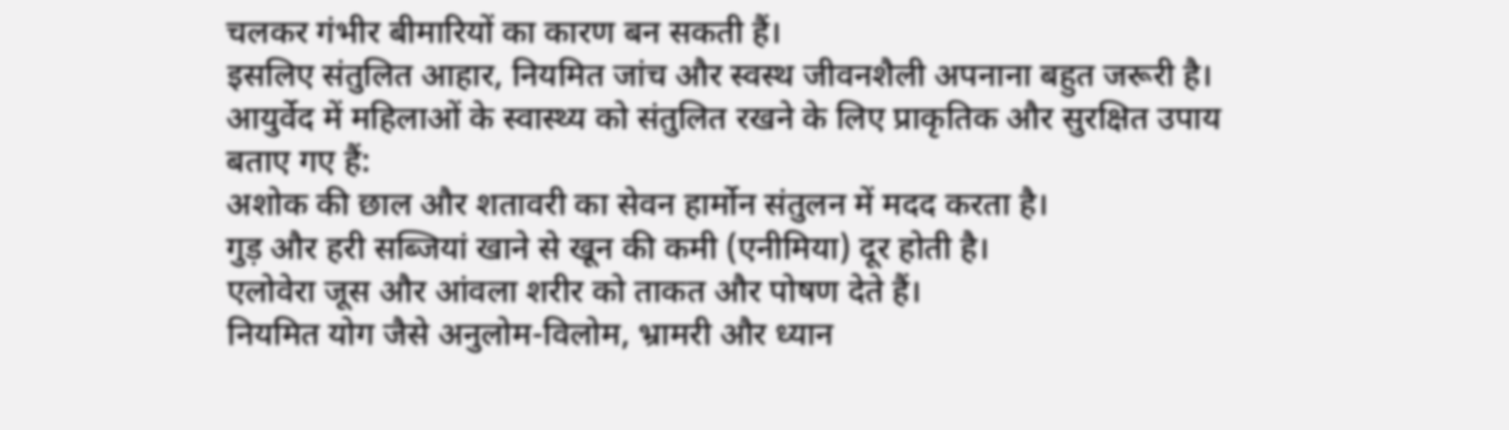चलकर गंभीर बीमारियों का कारण बन सकती हैं।
इसलिए संतुलित आहार, नियमित जांच और स्वस्थ जीवनशैली अपनाना बहुत जरूरी है।
आयुर्वेद में महिलाओं के स्वास्थ्य को संतुलित रखने के लिए प्राकृतिक और सुरक्षित उपाय बताए गए हैं:
अशोक की छाल और शतावरी का सेवन हार्मोन संतुलन में मदद करता है।
गुड़ और हरी सब्जियां खाने से खून की कमी (एनीमिया) दूर होती है।
एलोवेरा जूस और आंवला शरीर को ताकत और पोषण देते हैं।
नियमित योग जैसे अनुलोम-विलोम, भ्रामरी और ध्यान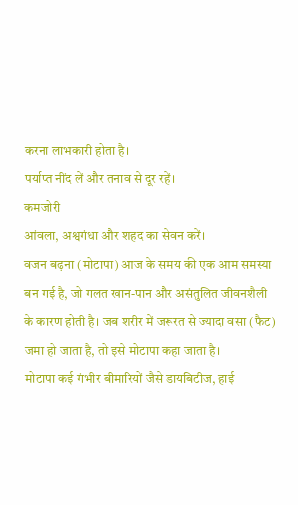करना लाभकारी होता है।
पर्याप्त नींद लें और तनाव से दूर रहें।
कमजोरी
आंवला, अश्वगंधा और शहद का सेवन करें।
वजन बढ़ना (मोटापा) आज के समय की एक आम समस्या बन गई है, जो गलत खान-पान और असंतुलित जीवनशैली के कारण होती है। जब शरीर में जरूरत से ज्यादा वसा (फैट) जमा हो जाता है, तो इसे मोटापा कहा जाता है।
मोटापा कई गंभीर बीमारियों जैसे डायबिटीज, हाई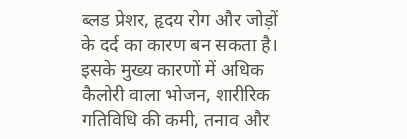ब्लड प्रेशर, हृदय रोग और जोड़ों के दर्द का कारण बन सकता है।
इसके मुख्य कारणों में अधिक कैलोरी वाला भोजन, शारीरिक गतिविधि की कमी, तनाव और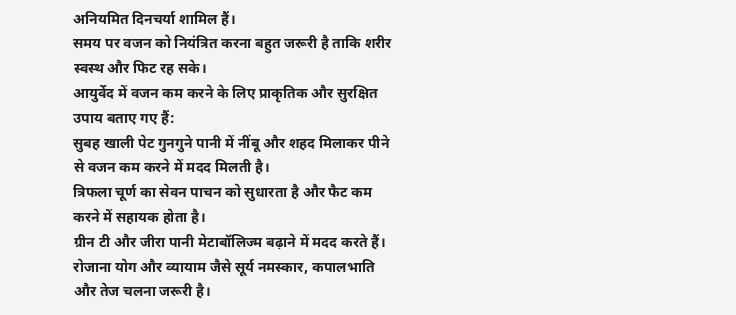अनियमित दिनचर्या शामिल हैं।
समय पर वजन को नियंत्रित करना बहुत जरूरी है ताकि शरीर स्वस्थ और फिट रह सके।
आयुर्वेद में वजन कम करने के लिए प्राकृतिक और सुरक्षित उपाय बताए गए हैं:
सुबह खाली पेट गुनगुने पानी में नींबू और शहद मिलाकर पीने से वजन कम करने में मदद मिलती है।
त्रिफला चूर्ण का सेवन पाचन को सुधारता है और फैट कम करने में सहायक होता है।
ग्रीन टी और जीरा पानी मेटाबॉलिज्म बढ़ाने में मदद करते हैं।
रोजाना योग और व्यायाम जैसे सूर्य नमस्कार, कपालभाति और तेज चलना जरूरी है।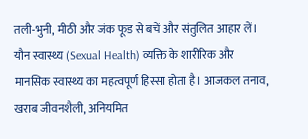तली-भुनी, मीठी और जंक फूड से बचें और संतुलित आहार लें।
यौन स्वास्थ्य (Sexual Health) व्यक्ति के शारीरिक और मानसिक स्वास्थ्य का महत्वपूर्ण हिस्सा होता है। आजकल तनाव, खराब जीवनशैली, अनियमित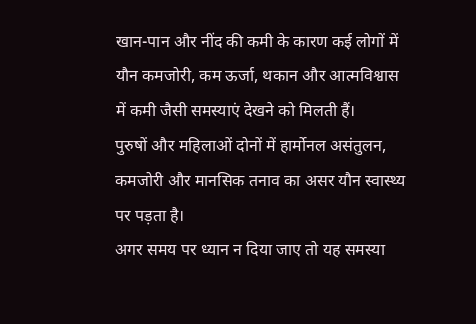खान-पान और नींद की कमी के कारण कई लोगों में यौन कमजोरी, कम ऊर्जा, थकान और आत्मविश्वास में कमी जैसी समस्याएं देखने को मिलती हैं।
पुरुषों और महिलाओं दोनों में हार्मोनल असंतुलन, कमजोरी और मानसिक तनाव का असर यौन स्वास्थ्य पर पड़ता है।
अगर समय पर ध्यान न दिया जाए तो यह समस्या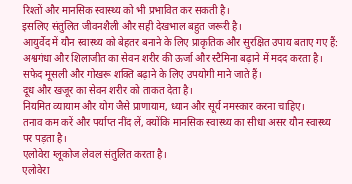रिश्तों और मानसिक स्वास्थ्य को भी प्रभावित कर सकती है।
इसलिए संतुलित जीवनशैली और सही देखभाल बहुत जरूरी है।
आयुर्वेद में यौन स्वास्थ्य को बेहतर बनाने के लिए प्राकृतिक और सुरक्षित उपाय बताए गए हैं:
अश्वगंधा और शिलाजीत का सेवन शरीर की ऊर्जा और स्टैमिना बढ़ाने में मदद करता है।
सफेद मूसली और गोखरू शक्ति बढ़ाने के लिए उपयोगी माने जाते हैं।
दूध और खजूर का सेवन शरीर को ताकत देता है।
नियमित व्यायाम और योग जैसे प्राणायाम, ध्यान और सूर्य नमस्कार करना चाहिए।
तनाव कम करें और पर्याप्त नींद लें, क्योंकि मानसिक स्वास्थ्य का सीधा असर यौन स्वास्थ्य पर पड़ता है।
एलोवेरा ग्लूकोज लेवल संतुलित करता है।
एलोवेरा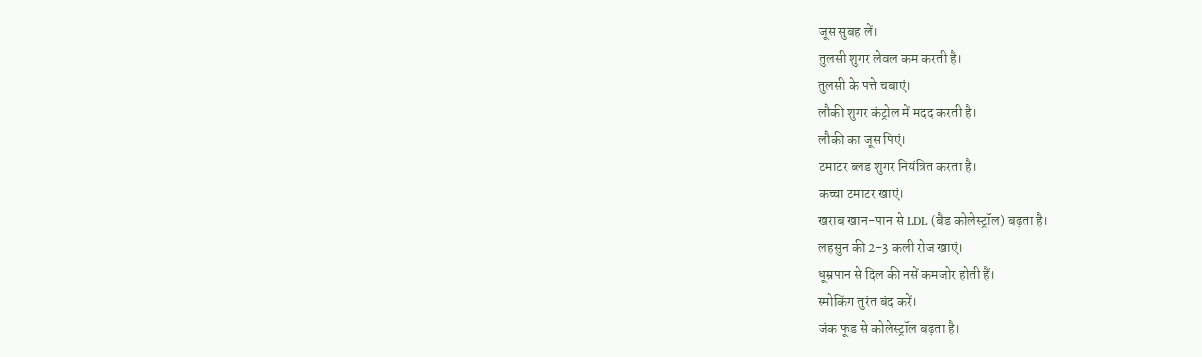जूस सुबह लें।
तुलसी शुगर लेवल कम करती है।
तुलसी के पत्ते चबाएं।
लौकी शुगर कंट्रोल में मदद करती है।
लौकी का जूस पिएं।
टमाटर ब्लड शुगर नियंत्रित करता है।
कच्चा टमाटर खाएं।
खराब खान-पान से LDL (बैड कोलेस्ट्रॉल) बढ़ता है।
लहसुन की 2-3 कली रोज खाएं।
धूम्रपान से दिल की नसें कमजोर होती हैं।
स्मोकिंग तुरंत बंद करें।
जंक फूड से कोलेस्ट्रॉल बढ़ता है।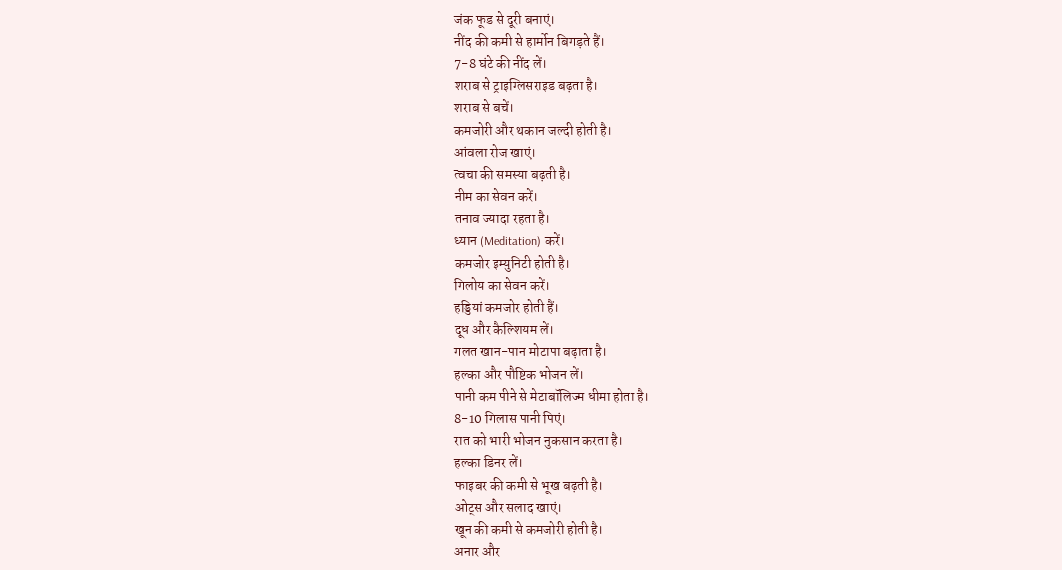जंक फूड से दूरी बनाएं।
नींद की कमी से हार्मोन बिगड़ते हैं।
7-8 घंटे की नींद लें।
शराब से ट्राइग्लिसराइड बढ़ता है।
शराब से बचें।
कमजोरी और थकान जल्दी होती है।
आंवला रोज खाएं।
त्वचा की समस्या बढ़ती है।
नीम का सेवन करें।
तनाव ज्यादा रहता है।
ध्यान (Meditation) करें।
कमजोर इम्युनिटी होती है।
गिलोय का सेवन करें।
हड्डियां कमजोर होती हैं।
दूध और कैल्शियम लें।
गलत खान-पान मोटापा बढ़ाता है।
हल्का और पौष्टिक भोजन लें।
पानी कम पीने से मेटाबॉलिज्म धीमा होता है।
8-10 गिलास पानी पिएं।
रात को भारी भोजन नुकसान करता है।
हल्का डिनर लें।
फाइबर की कमी से भूख बढ़ती है।
ओट्स और सलाद खाएं।
खून की कमी से कमजोरी होती है।
अनार और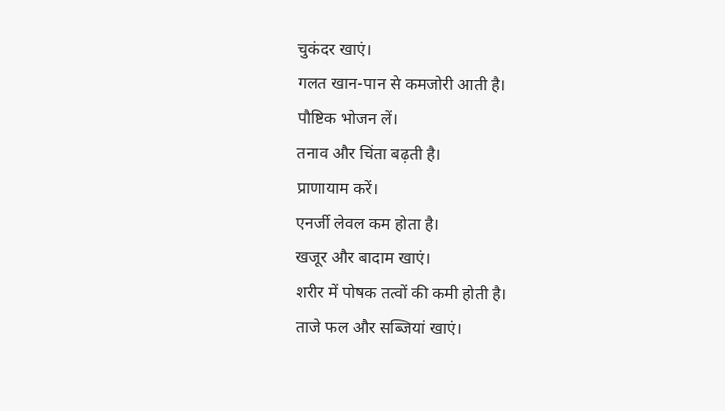चुकंदर खाएं।
गलत खान-पान से कमजोरी आती है।
पौष्टिक भोजन लें।
तनाव और चिंता बढ़ती है।
प्राणायाम करें।
एनर्जी लेवल कम होता है।
खजूर और बादाम खाएं।
शरीर में पोषक तत्वों की कमी होती है।
ताजे फल और सब्जियां खाएं।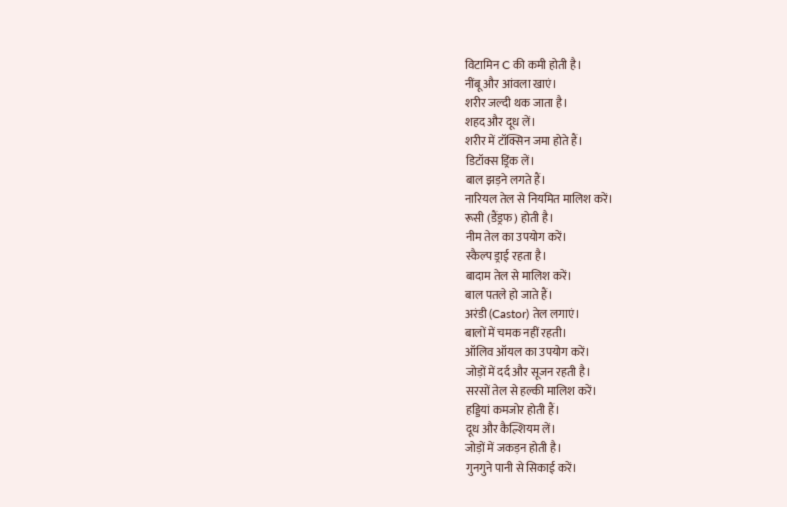विटामिन C की कमी होती है।
नींबू और आंवला खाएं।
शरीर जल्दी थक जाता है।
शहद और दूध लें।
शरीर में टॉक्सिन जमा होते हैं।
डिटॉक्स ड्रिंक लें।
बाल झड़ने लगते हैं।
नारियल तेल से नियमित मालिश करें।
रूसी (डैंड्रफ) होती है।
नीम तेल का उपयोग करें।
स्कैल्प ड्राई रहता है।
बादाम तेल से मालिश करें।
बाल पतले हो जाते हैं।
अरंडी (Castor) तेल लगाएं।
बालों में चमक नहीं रहती।
ऑलिव ऑयल का उपयोग करें।
जोड़ों में दर्द और सूजन रहती है।
सरसों तेल से हल्की मालिश करें।
हड्डियां कमजोर होती हैं।
दूध और कैल्शियम लें।
जोड़ों में जकड़न होती है।
गुनगुने पानी से सिकाई करें।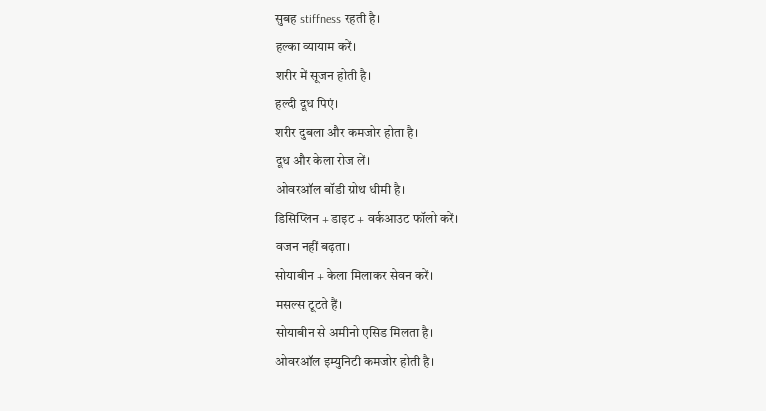सुबह stiffness रहती है।
हल्का व्यायाम करें।
शरीर में सूजन होती है।
हल्दी दूध पिएं।
शरीर दुबला और कमजोर होता है।
दूध और केला रोज लें।
ओवरऑल बॉडी ग्रोथ धीमी है।
डिसिप्लिन + डाइट + वर्कआउट फॉलो करें।
वजन नहीं बढ़ता।
सोयाबीन + केला मिलाकर सेवन करें।
मसल्स टूटते हैं।
सोयाबीन से अमीनो एसिड मिलता है।
ओवरऑल इम्युनिटी कमजोर होती है।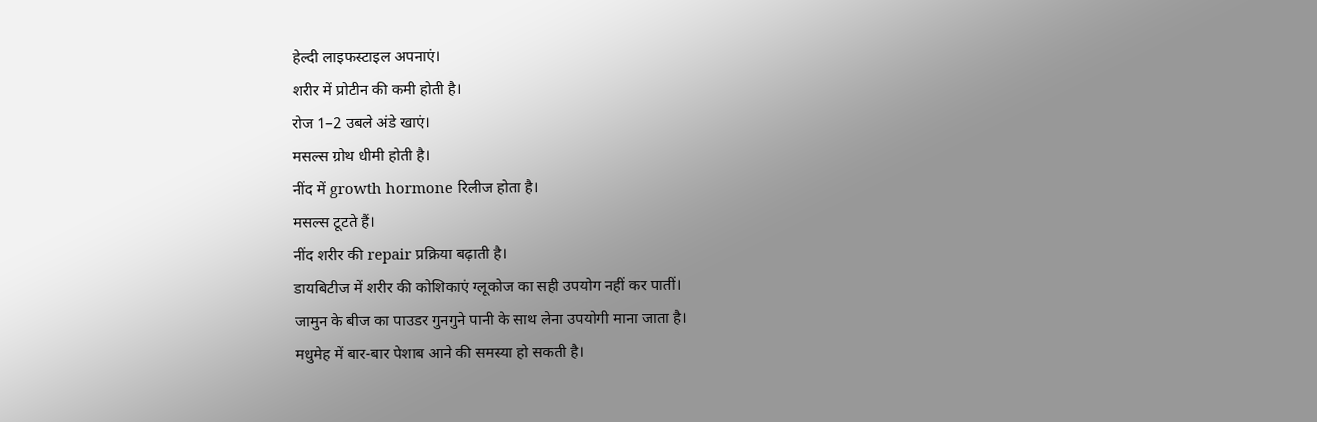हेल्दी लाइफस्टाइल अपनाएं।
शरीर में प्रोटीन की कमी होती है।
रोज 1–2 उबले अंडे खाएं।
मसल्स ग्रोथ धीमी होती है।
नींद में growth hormone रिलीज होता है।
मसल्स टूटते हैं।
नींद शरीर की repair प्रक्रिया बढ़ाती है।
डायबिटीज में शरीर की कोशिकाएं ग्लूकोज का सही उपयोग नहीं कर पातीं।
जामुन के बीज का पाउडर गुनगुने पानी के साथ लेना उपयोगी माना जाता है।
मधुमेह में बार-बार पेशाब आने की समस्या हो सकती है।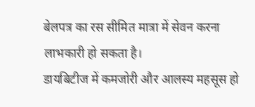बेलपत्र का रस सीमित मात्रा में सेवन करना लाभकारी हो सकता है।
डायबिटीज में कमजोरी और आलस्य महसूस हो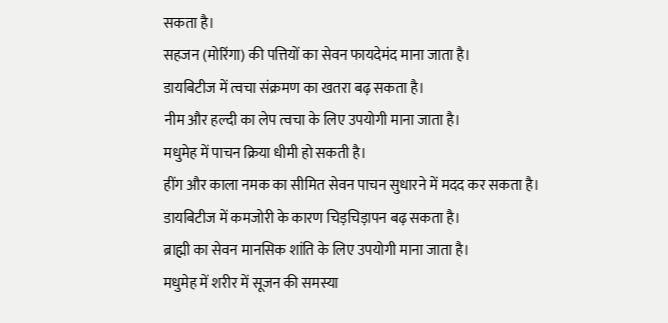सकता है।
सहजन (मोरिंगा) की पत्तियों का सेवन फायदेमंद माना जाता है।
डायबिटीज में त्वचा संक्रमण का खतरा बढ़ सकता है।
नीम और हल्दी का लेप त्वचा के लिए उपयोगी माना जाता है।
मधुमेह में पाचन क्रिया धीमी हो सकती है।
हींग और काला नमक का सीमित सेवन पाचन सुधारने में मदद कर सकता है।
डायबिटीज में कमजोरी के कारण चिड़चिड़ापन बढ़ सकता है।
ब्राह्मी का सेवन मानसिक शांति के लिए उपयोगी माना जाता है।
मधुमेह में शरीर में सूजन की समस्या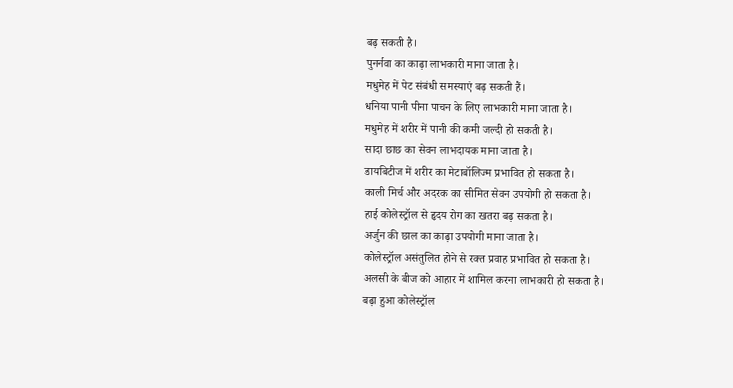बढ़ सकती है।
पुनर्नवा का काढ़ा लाभकारी माना जाता है।
मधुमेह में पेट संबंधी समस्याएं बढ़ सकती हैं।
धनिया पानी पीना पाचन के लिए लाभकारी माना जाता है।
मधुमेह में शरीर में पानी की कमी जल्दी हो सकती है।
सादा छाछ का सेवन लाभदायक माना जाता है।
डायबिटीज में शरीर का मेटाबॉलिज्म प्रभावित हो सकता है।
काली मिर्च और अदरक का सीमित सेवन उपयोगी हो सकता है।
हाई कोलेस्ट्रॉल से हृदय रोग का खतरा बढ़ सकता है।
अर्जुन की छाल का काढ़ा उपयोगी माना जाता है।
कोलेस्ट्रॉल असंतुलित होने से रक्त प्रवाह प्रभावित हो सकता है।
अलसी के बीज को आहार में शामिल करना लाभकारी हो सकता है।
बढ़ा हुआ कोलेस्ट्रॉल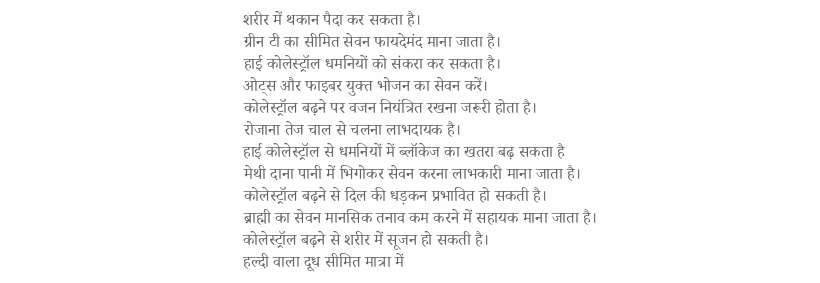शरीर में थकान पैदा कर सकता है।
ग्रीन टी का सीमित सेवन फायदेमंद माना जाता है।
हाई कोलेस्ट्रॉल धमनियों को संकरा कर सकता है।
ओट्स और फाइबर युक्त भोजन का सेवन करें।
कोलेस्ट्रॉल बढ़ने पर वजन नियंत्रित रखना जरूरी होता है।
रोजाना तेज चाल से चलना लाभदायक है।
हाई कोलेस्ट्रॉल से धमनियों में ब्लॉकेज का खतरा बढ़ सकता है
मेथी दाना पानी में भिगोकर सेवन करना लाभकारी माना जाता है।
कोलेस्ट्रॉल बढ़ने से दिल की धड़कन प्रभावित हो सकती है।
ब्राह्मी का सेवन मानसिक तनाव कम करने में सहायक माना जाता है।
कोलेस्ट्रॉल बढ़ने से शरीर में सूजन हो सकती है।
हल्दी वाला दूध सीमित मात्रा में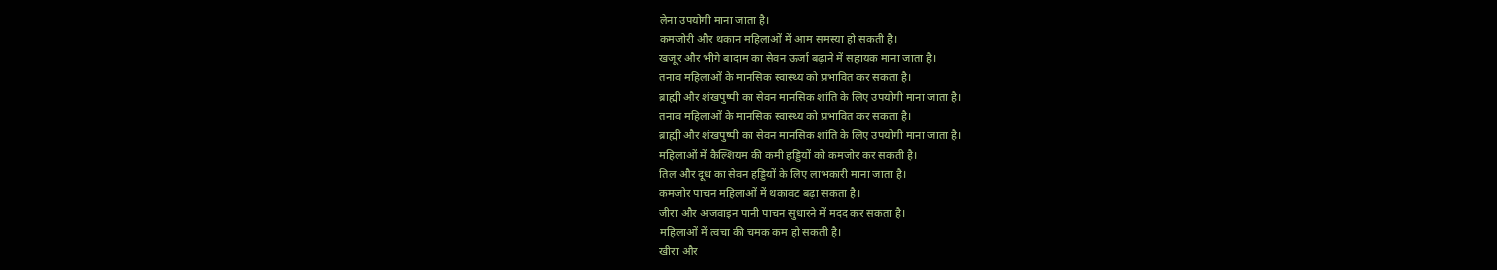लेना उपयोगी माना जाता है।
कमजोरी और थकान महिलाओं में आम समस्या हो सकती है।
खजूर और भीगे बादाम का सेवन ऊर्जा बढ़ाने में सहायक माना जाता है।
तनाव महिलाओं के मानसिक स्वास्थ्य को प्रभावित कर सकता है।
ब्राह्मी और शंखपुष्पी का सेवन मानसिक शांति के लिए उपयोगी माना जाता है।
तनाव महिलाओं के मानसिक स्वास्थ्य को प्रभावित कर सकता है।
ब्राह्मी और शंखपुष्पी का सेवन मानसिक शांति के लिए उपयोगी माना जाता है।
महिलाओं में कैल्शियम की कमी हड्डियों को कमजोर कर सकती है।
तिल और दूध का सेवन हड्डियों के लिए लाभकारी माना जाता है।
कमजोर पाचन महिलाओं में थकावट बढ़ा सकता है।
जीरा और अजवाइन पानी पाचन सुधारने में मदद कर सकता है।
महिलाओं में त्वचा की चमक कम हो सकती है।
खीरा और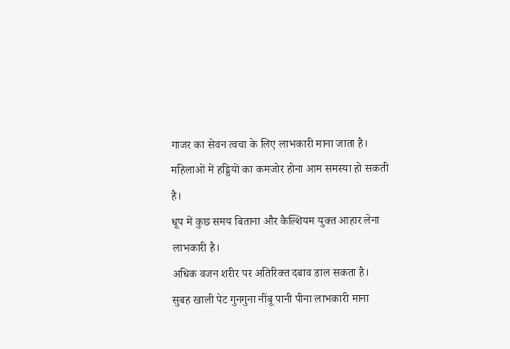गाजर का सेवन त्वचा के लिए लाभकारी माना जाता है।
महिलाओं में हड्डियों का कमजोर होना आम समस्या हो सकती है।
धूप में कुछ समय बिताना और कैल्शियम युक्त आहार लेना लाभकारी है।
अधिक वजन शरीर पर अतिरिक्त दबाव डाल सकता है।
सुबह खाली पेट गुनगुना नींबू पानी पीना लाभकारी माना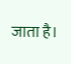जाता है।